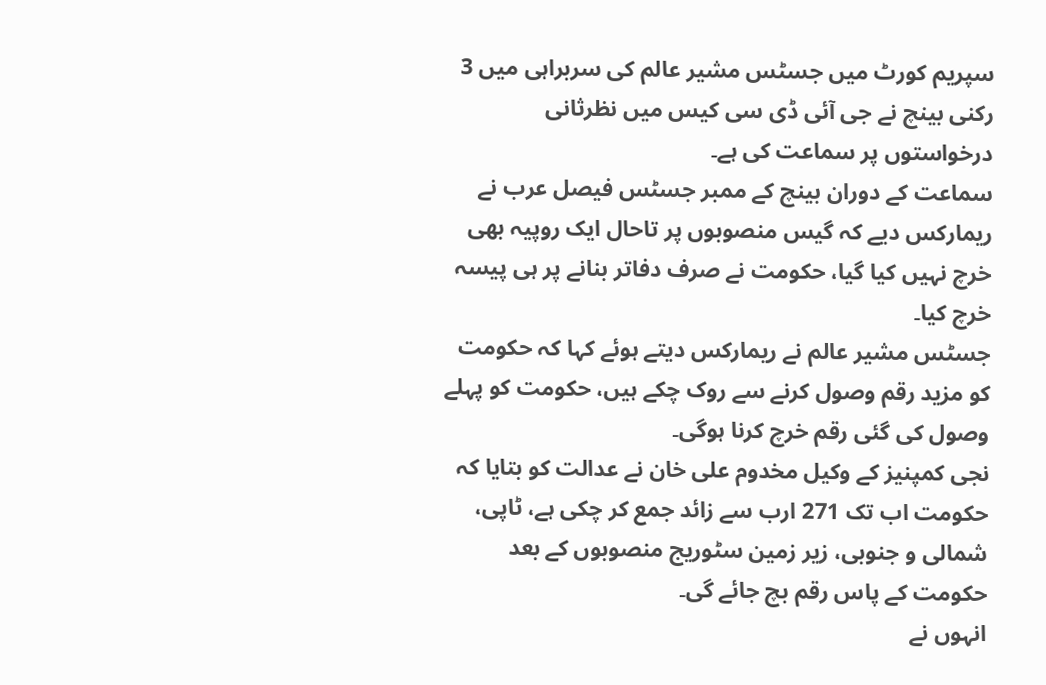سپریم کورٹ میں جسٹس مشیر عالم کی سربراہی میں 3 رکنی بینچ نے جی آئی ڈی سی کیس میں نظرثانی درخواستوں پر سماعت کی ہے۔
سماعت کے دوران بینچ کے ممبر جسٹس فیصل عرب نے ریمارکس دیے کہ گیس منصوبوں پر تاحال ایک روپیہ بھی خرچ نہیں کیا گیا، حکومت نے صرف دفاتر بنانے پر ہی پیسہ خرچ کیا۔
جسٹس مشیر عالم نے ریمارکس دیتے ہوئے کہا کہ حکومت کو مزید رقم وصول کرنے سے روک چکے ہیں، حکومت کو پہلے وصول کی گئی رقم خرچ کرنا ہوگی۔
نجی کمپنیز کے وکیل مخدوم علی خان نے عدالت کو بتایا کہ حکومت اب تک 271 ارب سے زائد جمع کر چکی ہے، ٹاپی، شمالی و جنوبی، زیر زمین سٹوریج منصوبوں کے بعد حکومت کے پاس رقم بچ جائے گی۔
انہوں نے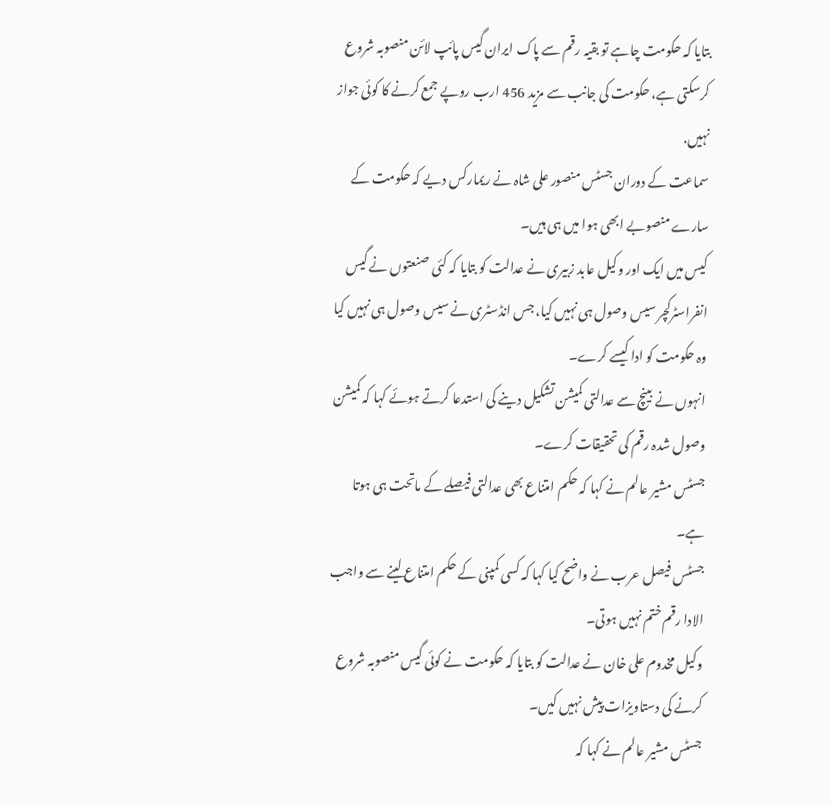بتایا کہ حکومت چاہے تو بقیہ رقم سے پاک ایران گیس پائپ لائن منصوبہ شروع کرسکتی ہے، حکومت کی جانب سے مزید 456 ارب روپے جمع کرنے کا کوئی جواز نہیں.
سماعت کے دوران جسٹس منصور علی شاہ نے ریمارکس دیے کہ حکومت کے سارے منصوبے ابھی ہوا میں ہی ہیں۔
کیس میں ایک اور وکیل عابد زبیری نے عدالت کو بتایا کہ کئی صنعتوں نے گیس انفراسٹرکچر سیس وصول ہی نہیں کیا، جس انڈسٹری نے سیس وصول ہی نہیں کیا وہ حکومت کو ادا کیسے کرے۔
انہوں نے بینچ سے عدالتی کمیشن تشکیل دینے کی استدعا کرتے ہوئے کہا کہ کمیشن وصول شدہ رقم کی تحقیقات کرے۔
جسٹس مشیر عالم نے کہا کہ حکم امتناع بھی عدالتی فیصلے کے ماتحت ہی ہوتا ہے۔
جسٹس فیصل عرب نے واضح کیا کہا کہ کسی کمپنی کے حکم امتناع لینے سے واجب الادا رقم ختم نہیں ہوتی۔
وکیل مخدوم علی خان نے عدالت کو بتایا کہ حکومت نے کوئی گیس منصوبہ شروع کرنے کی دستاویزات پیش نہیں کیں۔
جسٹس مشیر عالم نے کہا کہ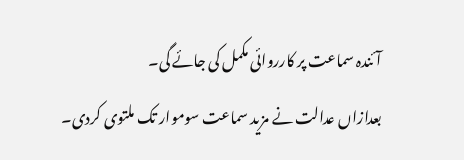آئندہ سماعت پر کارروائی مکمل کی جائے گی۔
بعدازاں عدالت نے مزید سماعت سوموار تک ملتوی کردی۔